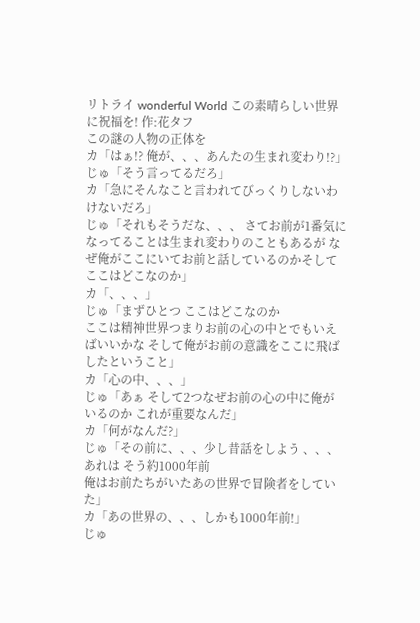リトライ wonderful World この素晴らしい世界に祝福を! 作:花タフ
この謎の人物の正体を
カ「はぁ!? 俺が、、、あんたの生まれ変わり!?」
じゅ「そう言ってるだろ」
カ「急にそんなこと言われてびっくりしないわけないだろ」
じゅ「それもそうだな、、、 さてお前が1番気になってることは生まれ変わりのこともあるが なぜ俺がここにいてお前と話しているのかそしてここはどこなのか」
カ「、、、」
じゅ「まずひとつ ここはどこなのか
ここは精神世界つまりお前の心の中とでもいえばいいかな そして俺がお前の意識をここに飛ばしたということ」
カ「心の中、、、」
じゅ「あぁ そして2つなぜお前の心の中に俺がいるのか これが重要なんだ」
カ「何がなんだ?」
じゅ「その前に、、、少し昔話をしよう 、、、 あれは そう約1000年前
俺はお前たちがいたあの世界で冒険者をしていた」
カ「あの世界の、、、しかも1000年前!」
じゅ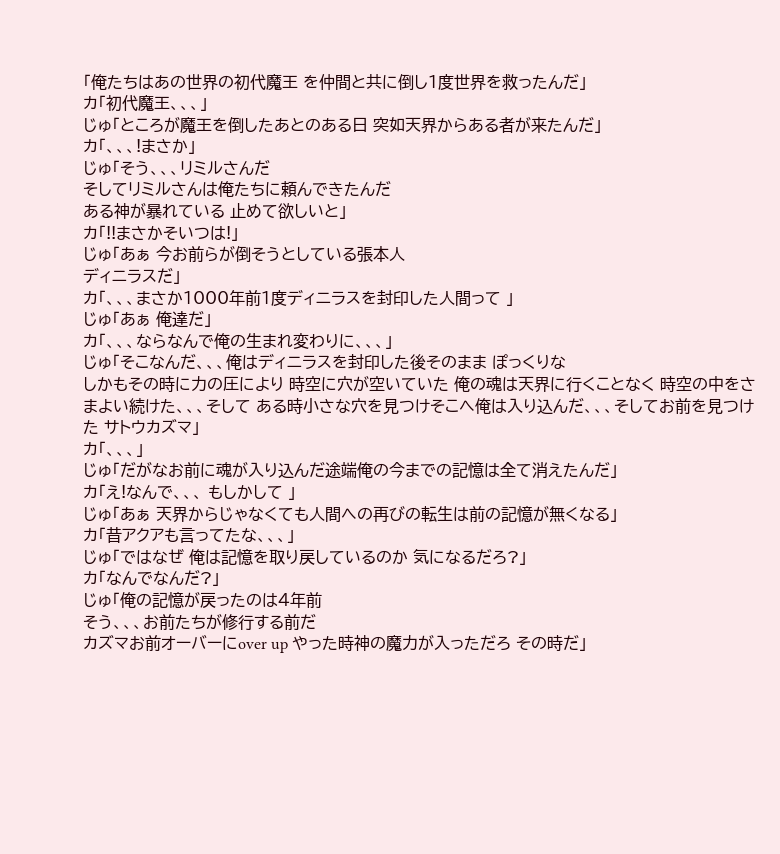「俺たちはあの世界の初代魔王 を仲間と共に倒し1度世界を救ったんだ」
カ「初代魔王、、、」
じゅ「ところが魔王を倒したあとのある日 突如天界からある者が来たんだ」
カ「、、、!まさか」
じゅ「そう、、、リミルさんだ
そしてリミルさんは俺たちに頼んできたんだ
ある神が暴れている 止めて欲しいと」
カ「!!まさかそいつは!」
じゅ「あぁ 今お前らが倒そうとしている張本人
ディニラスだ」
カ「、、、まさか1000年前1度ディニラスを封印した人間って 」
じゅ「あぁ 俺達だ」
カ「、、、ならなんで俺の生まれ変わりに、、、」
じゅ「そこなんだ、、、俺はディニラスを封印した後そのまま ぽっくりな
しかもその時に力の圧により 時空に穴が空いていた 俺の魂は天界に行くことなく 時空の中をさまよい続けた、、、そして ある時小さな穴を見つけそこへ俺は入り込んだ、、、そしてお前を見つけた サトウカズマ」
カ「、、、」
じゅ「だがなお前に魂が入り込んだ途端俺の今までの記憶は全て消えたんだ」
カ「え!なんで、、、 もしかして 」
じゅ「あぁ 天界からじゃなくても人間への再びの転生は前の記憶が無くなる」
カ「昔アクアも言ってたな、、、」
じゅ「ではなぜ 俺は記憶を取り戻しているのか 気になるだろ?」
カ「なんでなんだ?」
じゅ「俺の記憶が戻ったのは4年前
そう、、、お前たちが修行する前だ
カズマお前オーバーにover up やった時神の魔力が入っただろ その時だ」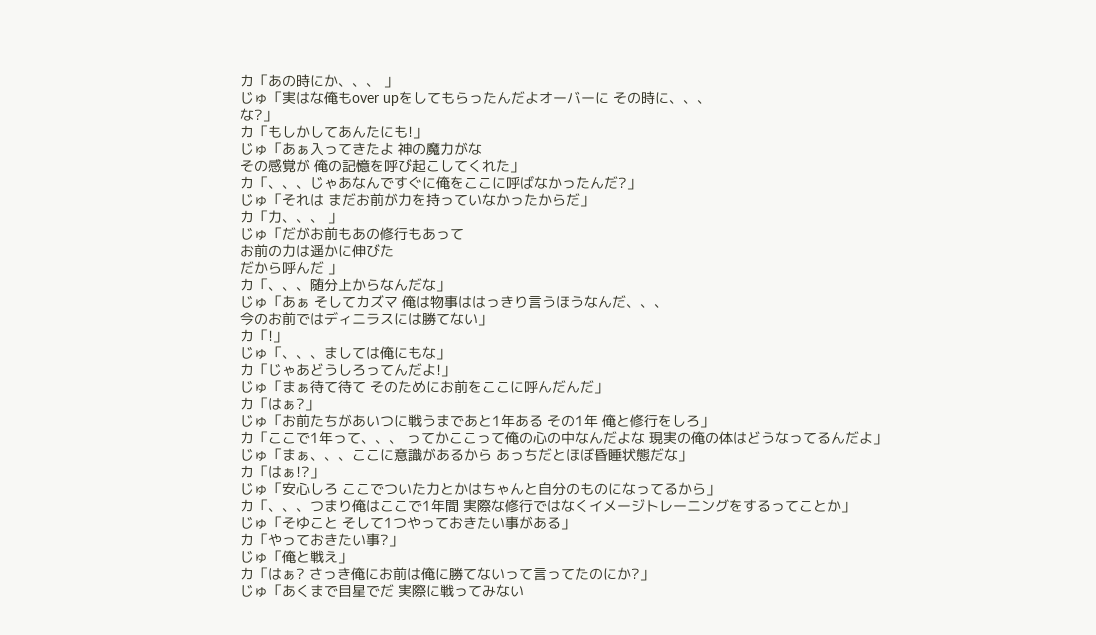カ「あの時にか、、、 」
じゅ「実はな俺もover upをしてもらったんだよオーバーに その時に、、、
な?」
カ「もしかしてあんたにも!」
じゅ「あぁ入ってきたよ 神の魔力がな
その感覚が 俺の記憶を呼び起こしてくれた」
カ「、、、じゃあなんですぐに俺をここに呼ばなかったんだ?」
じゅ「それは まだお前が力を持っていなかったからだ」
カ「力、、、 」
じゅ「だがお前もあの修行もあって
お前の力は遥かに伸びた
だから呼んだ 」
カ「、、、随分上からなんだな」
じゅ「あぁ そしてカズマ 俺は物事ははっきり言うほうなんだ、、、
今のお前ではディニラスには勝てない」
カ「!」
じゅ「、、、ましては俺にもな」
カ「じゃあどうしろってんだよ!」
じゅ「まぁ待て待て そのためにお前をここに呼んだんだ」
カ「はぁ?」
じゅ「お前たちがあいつに戦うまであと1年ある その1年 俺と修行をしろ」
カ「ここで1年って、、、 ってかここって俺の心の中なんだよな 現実の俺の体はどうなってるんだよ」
じゅ「まぁ、、、ここに意識があるから あっちだとほぼ昏睡状態だな」
カ「はぁ!?」
じゅ「安心しろ ここでついた力とかはちゃんと自分のものになってるから」
カ「、、、つまり俺はここで1年間 実際な修行ではなくイメージトレーニングをするってことか」
じゅ「そゆこと そして1つやっておきたい事がある」
カ「やっておきたい事?」
じゅ「俺と戦え」
カ「はぁ? さっき俺にお前は俺に勝てないって言ってたのにか?」
じゅ「あくまで目星でだ 実際に戦ってみない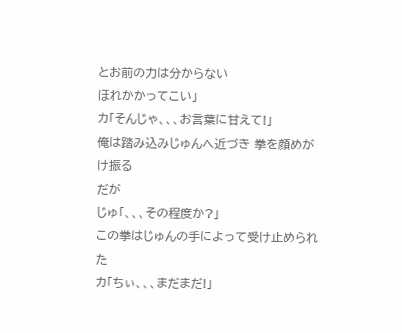とお前の力は分からない
ほれかかってこい」
カ「そんじゃ、、、お言葉に甘えて!」
俺は踏み込みじゅんへ近づき 拳を顔めがけ振る
だが
じゅ「、、、その程度か?」
この拳はじゅんの手によって受け止められた
カ「ちぃ、、、まだまだ!」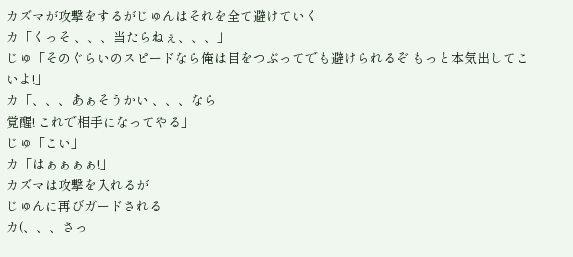カズマが攻撃をするがじゅんはそれを全て避けていく
カ「くっそ 、、、当たらねぇ、、、」
じゅ「そのぐらいのスピードなら俺は目をつぶってでも避けられるぞ もっと本気出してこいよ!」
カ「、、、あぁそうかい 、、、なら
覚醒! これで相手になってやる」
じゅ「こい」
カ「はぁぁぁぁ!」
カズマは攻撃を入れるが
じゅんに再びガードされる
カ(、、、さっ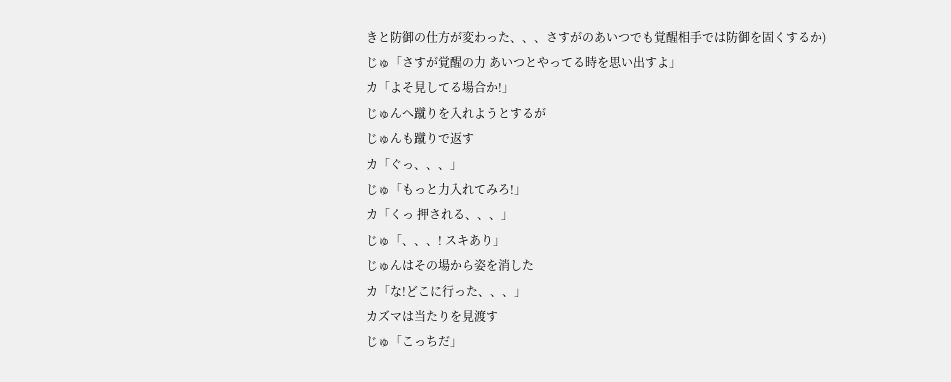きと防御の仕方が変わった、、、さすがのあいつでも覚醒相手では防御を固くするか)
じゅ「さすが覚醒の力 あいつとやってる時を思い出すよ」
カ「よそ見してる場合か!」
じゅんへ蹴りを入れようとするが
じゅんも蹴りで返す
カ「ぐっ、、、」
じゅ「もっと力入れてみろ!」
カ「くっ 押される、、、」
じゅ「、、、! スキあり」
じゅんはその場から姿を消した
カ「な!どこに行った、、、」
カズマは当たりを見渡す
じゅ「こっちだ」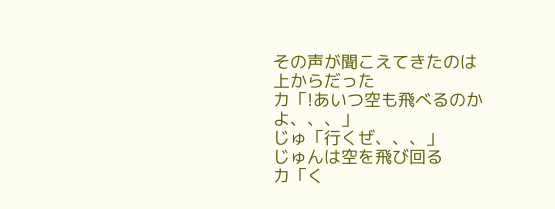その声が聞こえてきたのは
上からだった
カ「!あいつ空も飛べるのかよ、、、」
じゅ「行くぜ、、、」
じゅんは空を飛び回る
カ「く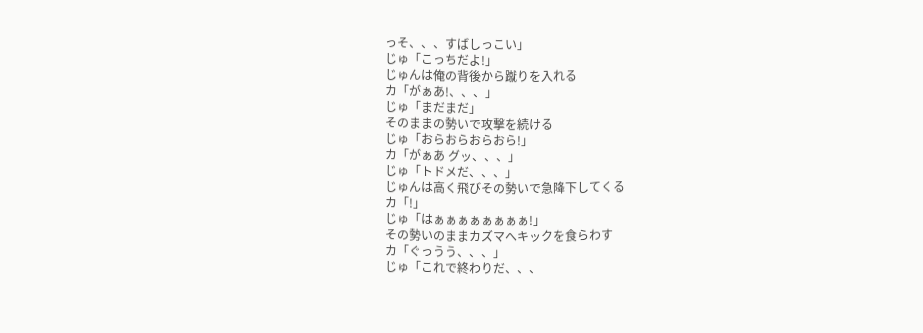っそ、、、すばしっこい」
じゅ「こっちだよ!」
じゅんは俺の背後から蹴りを入れる
カ「がぁあ!、、、」
じゅ「まだまだ」
そのままの勢いで攻撃を続ける
じゅ「おらおらおらおら!」
カ「がぁあ グッ、、、」
じゅ「トドメだ、、、」
じゅんは高く飛びその勢いで急降下してくる
カ「!」
じゅ「はぁぁぁぁぁぁぁぁ!」
その勢いのままカズマへキックを食らわす
カ「ぐっうう、、、」
じゅ「これで終わりだ、、、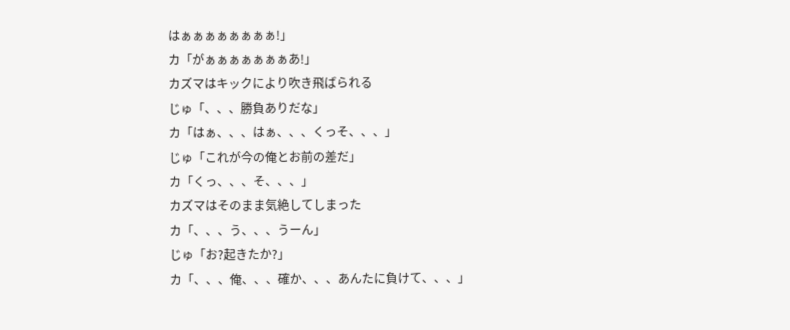はぁぁぁぁぁぁぁぁ!」
カ「がぁぁぁぁぁぁぁあ!」
カズマはキックにより吹き飛ばられる
じゅ「、、、勝負ありだな」
カ「はぁ、、、はぁ、、、くっそ、、、」
じゅ「これが今の俺とお前の差だ」
カ「くっ、、、そ、、、」
カズマはそのまま気絶してしまった
カ「、、、う、、、うーん」
じゅ「お?起きたか?」
カ「、、、俺、、、確か、、、あんたに負けて、、、」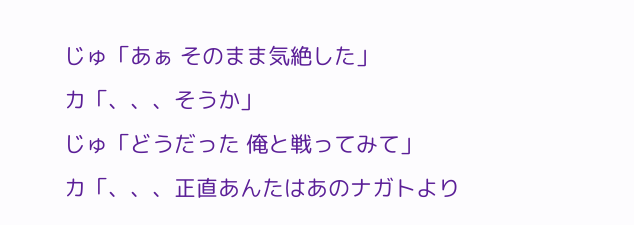じゅ「あぁ そのまま気絶した」
カ「、、、そうか」
じゅ「どうだった 俺と戦ってみて」
カ「、、、正直あんたはあのナガトより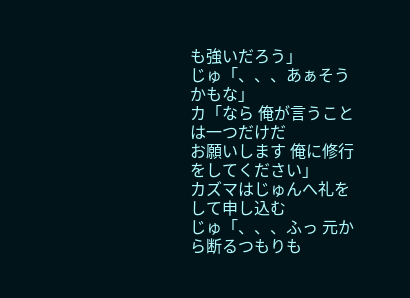も強いだろう」
じゅ「、、、あぁそうかもな」
カ「なら 俺が言うことは一つだけだ
お願いします 俺に修行をしてください」
カズマはじゅんへ礼をして申し込む
じゅ「、、、ふっ 元から断るつもりも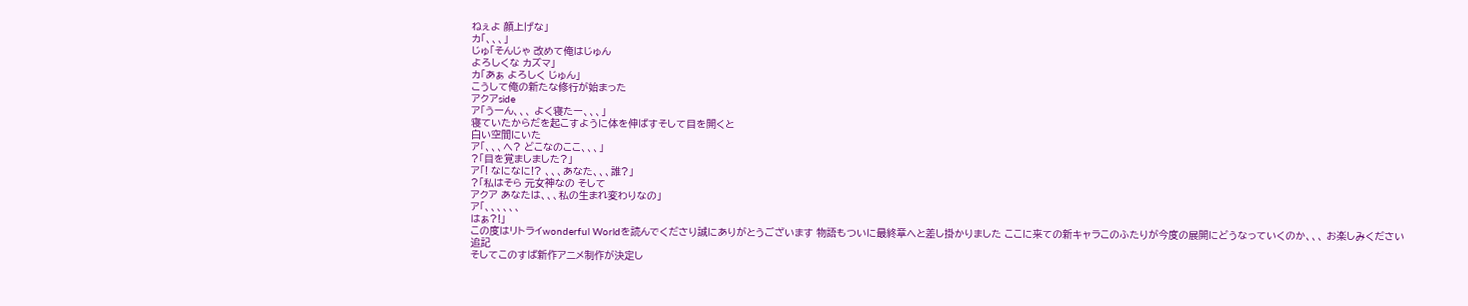ねぇよ 顔上げな」
カ「、、、」
じゅ「そんじゃ 改めて俺はじゅん
よろしくな カズマ」
カ「あぁ よろしく じゅん」
こうして俺の新たな修行が始まった
アクアside
ア「うーん、、、 よく寝たー、、、」
寝ていたからだを起こすように体を伸ばすそして目を開くと
白い空間にいた
ア「、、、へ? どこなのここ、、、」
?「目を覚ましました?」
ア「! なになに!? 、、、あなた、、、誰?」
?「私はそら 元女神なの そして
アクア あなたは、、、私の生まれ変わりなの」
ア「、、、、、、
はぁ?!」
この度はリトライwonderful Worldを読んでくださり誠にありがとうございます 物語もついに最終章へと差し掛かりました ここに来ての新キャラこのふたりが今度の展開にどうなっていくのか、、、 お楽しみください
追記
そしてこのすば新作アニメ制作が決定し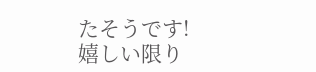たそうです!
嬉しい限り